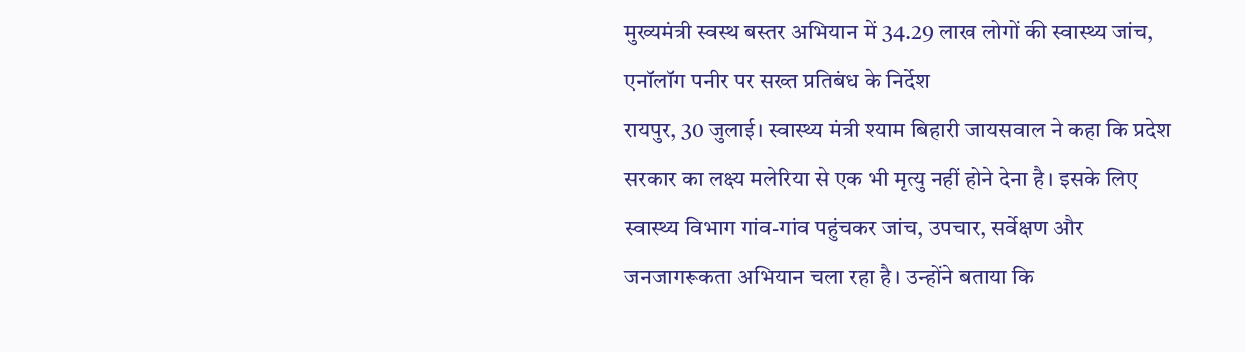मुख्यमंत्री स्वस्थ बस्तर अभियान में 34.29 लाख लोगों की स्वास्थ्य जांच, एनॉलॉग पनीर पर सख्त प्रतिबंध के निर्देश
रायपुर, 30 जुलाई। स्वास्थ्य मंत्री श्याम बिहारी जायसवाल ने कहा कि प्रदेश सरकार का लक्ष्य मलेरिया से एक भी मृत्यु नहीं होने देना है। इसके लिए स्वास्थ्य विभाग गांव-गांव पहुंचकर जांच, उपचार, सर्वेक्षण और जनजागरूकता अभियान चला रहा है। उन्होंने बताया कि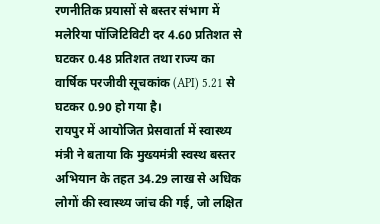रणनीतिक प्रयासों से बस्तर संभाग में मलेरिया पॉजिटिविटी दर 4.60 प्रतिशत से घटकर 0.48 प्रतिशत तथा राज्य का वार्षिक परजीवी सूचकांक (API) 5.21 से घटकर 0.90 हो गया है।
रायपुर में आयोजित प्रेसवार्ता में स्वास्थ्य मंत्री ने बताया कि मुख्यमंत्री स्वस्थ बस्तर अभियान के तहत 34.29 लाख से अधिक लोगों की स्वास्थ्य जांच की गई, जो लक्षित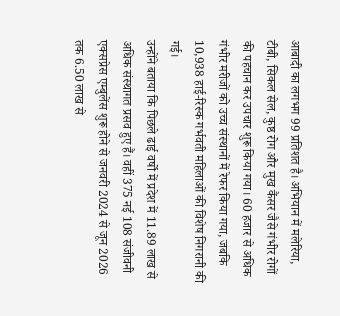आबादी का लगभग 99 प्रतिशत है। अभियान में मलेरिया, टीबी, सिकल सेल, कुष्ठ रोग और मुख कैंसर जैसे गंभीर रोगों की पहचान कर उपचार शुरू किया गया। 60 हजार से अधिक गंभीर मरीजों को उच्च संस्थानों में रेफर किया गया, जबकि 10,938 हाई-रिस्क गर्भवती महिलाओं की विशेष निगरानी की गई।
उन्होंने बताया कि पिछले ढाई वर्षों में प्रदेश में 11.89 लाख से अधिक संस्थागत प्रसव हुए हैं। वहीं 375 नई 108 संजीवनी एक्सप्रेस एम्बुलेंस शुरू होने से जनवरी 2024 से जून 2026 तक 6.50 लाख से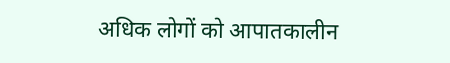अधिक लोगों को आपातकालीन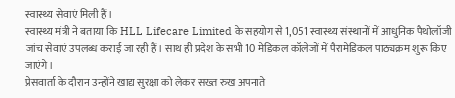स्वास्थ्य सेवाएं मिली हैं।
स्वास्थ्य मंत्री ने बताया कि HLL Lifecare Limited के सहयोग से 1,051 स्वास्थ्य संस्थानों में आधुनिक पैथोलॉजी जांच सेवाएं उपलब्ध कराई जा रही हैं। साथ ही प्रदेश के सभी 10 मेडिकल कॉलेजों में पैरामेडिकल पाठ्यक्रम शुरू किए जाएंगे।
प्रेसवार्ता के दौरान उन्होंने खाद्य सुरक्षा को लेकर सख्त रुख अपनाते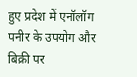हुए प्रदेश में एनॉलॉग पनीर के उपयोग और बिक्री पर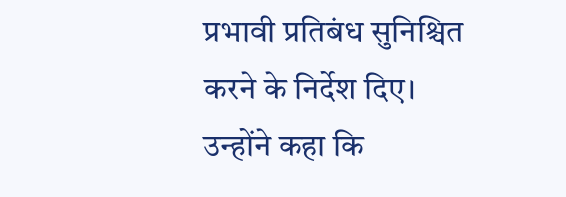प्रभावी प्रतिबंध सुनिश्चित करने के निर्देश दिए। उन्होंने कहा कि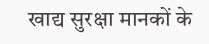खाद्य सुरक्षा मानकों के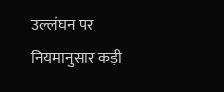उल्लंघन पर नियमानुसार कड़ी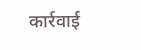कार्रवाई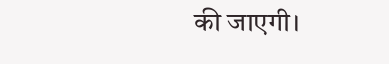की जाएगी।